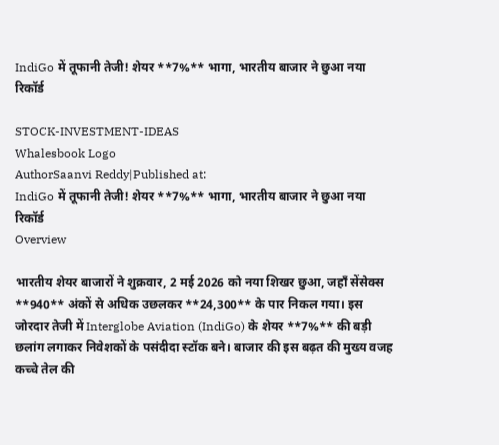IndiGo में तूफानी तेजी! शेयर **7%** भागा, भारतीय बाजार ने छुआ नया रिकॉर्ड

STOCK-INVESTMENT-IDEAS
Whalesbook Logo
AuthorSaanvi Reddy|Published at:
IndiGo में तूफानी तेजी! शेयर **7%** भागा, भारतीय बाजार ने छुआ नया रिकॉर्ड
Overview

भारतीय शेयर बाजारों ने शुक्रवार, 2 मई 2026 को नया शिखर छुआ, जहाँ सेंसेक्स **940** अंकों से अधिक उछलकर **24,300** के पार निकल गया। इस जोरदार तेजी में Interglobe Aviation (IndiGo) के शेयर **7%** की बड़ी छलांग लगाकर निवेशकों के पसंदीदा स्टॉक बने। बाजार की इस बढ़त की मुख्य वजह कच्चे तेल की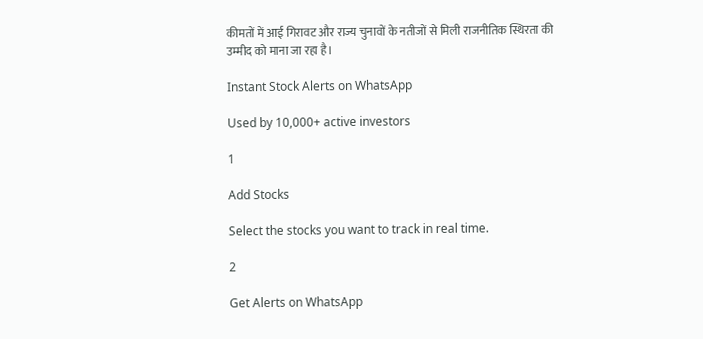कीमतों में आई गिरावट और राज्य चुनावों के नतीजों से मिली राजनीतिक स्थिरता की उम्मीद को माना जा रहा है।

Instant Stock Alerts on WhatsApp

Used by 10,000+ active investors

1

Add Stocks

Select the stocks you want to track in real time.

2

Get Alerts on WhatsApp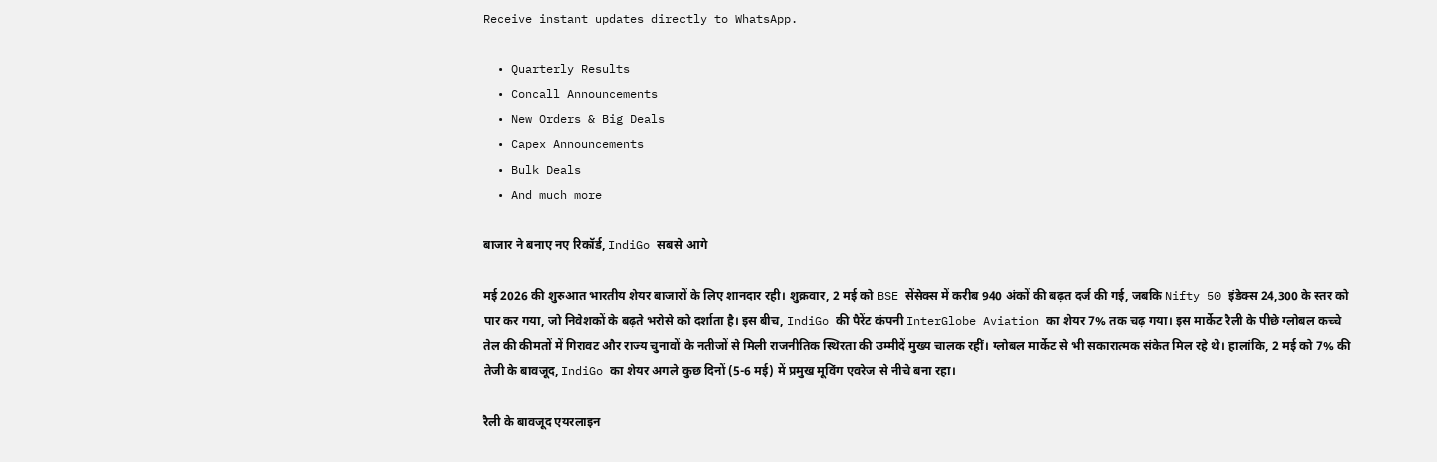Receive instant updates directly to WhatsApp.

  • Quarterly Results
  • Concall Announcements
  • New Orders & Big Deals
  • Capex Announcements
  • Bulk Deals
  • And much more

बाजार ने बनाए नए रिकॉर्ड, IndiGo सबसे आगे

मई 2026 की शुरुआत भारतीय शेयर बाजारों के लिए शानदार रही। शुक्रवार, 2 मई को BSE सेंसेक्स में करीब 940 अंकों की बढ़त दर्ज की गई, जबकि Nifty 50 इंडेक्स 24,300 के स्तर को पार कर गया, जो निवेशकों के बढ़ते भरोसे को दर्शाता है। इस बीच, IndiGo की पैरेंट कंपनी InterGlobe Aviation का शेयर 7% तक चढ़ गया। इस मार्केट रैली के पीछे ग्लोबल कच्चे तेल की कीमतों में गिरावट और राज्य चुनावों के नतीजों से मिली राजनीतिक स्थिरता की उम्मीदें मुख्य चालक रहीं। ग्लोबल मार्केट से भी सकारात्मक संकेत मिल रहे थे। हालांकि, 2 मई को 7% की तेजी के बावजूद, IndiGo का शेयर अगले कुछ दिनों (5-6 मई) में प्रमुख मूविंग एवरेज से नीचे बना रहा।

रैली के बावजूद एयरलाइन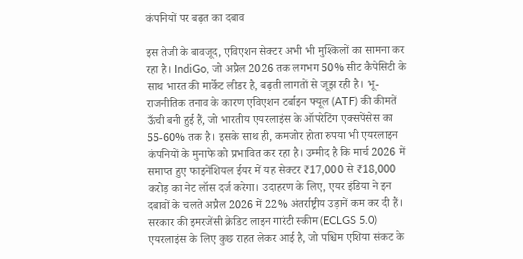कंपनियों पर बढ़त का दबाव

इस तेजी के बावजूद, एविएशन सेक्टर अभी भी मुश्किलों का सामना कर रहा है। IndiGo, जो अप्रैल 2026 तक लगभग 50% सीट कैपेसिटी के साथ भारत की मार्केट लीडर है, बढ़ती लागतों से जूझ रही है। भू-राजनीतिक तनाव के कारण एविएशन टर्बाइन फ्यूल (ATF) की कीमतें ऊँची बनी हुई हैं, जो भारतीय एयरलाइंस के ऑपरेटिंग एक्सपेंसेस का 55-60% तक है। इसके साथ ही, कमजोर होता रुपया भी एयरलाइन कंपनियों के मुनाफे को प्रभावित कर रहा है। उम्मीद है कि मार्च 2026 में समाप्त हुए फाइनेंशियल ईयर में यह सेक्टर ₹17,000 से ₹18,000 करोड़ का नेट लॉस दर्ज करेगा। उदाहरण के लिए, एयर इंडिया ने इन दबावों के चलते अप्रैल 2026 में 22% अंतर्राष्ट्रीय उड़ानें कम कर दी हैं। सरकार की इमरजेंसी क्रेडिट लाइन गारंटी स्कीम (ECLGS 5.0) एयरलाइंस के लिए कुछ राहत लेकर आई है, जो पश्चिम एशिया संकट के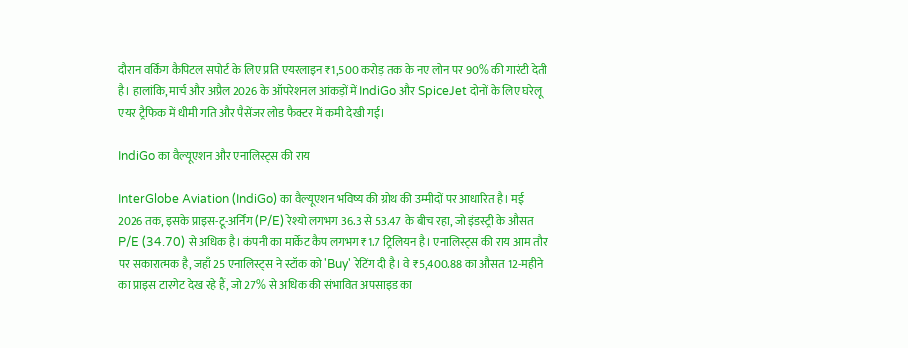दौरान वर्किंग कैपिटल सपोर्ट के लिए प्रति एयरलाइन ₹1,500 करोड़ तक के नए लोन पर 90% की गारंटी देती है। हालांकि, मार्च और अप्रैल 2026 के ऑपरेशनल आंकड़ों में IndiGo और SpiceJet दोनों के लिए घरेलू एयर ट्रैफिक में धीमी गति और पैसेंजर लोड फैक्टर में कमी देखी गई।

IndiGo का वैल्यूएशन और एनालिस्ट्स की राय

InterGlobe Aviation (IndiGo) का वैल्यूएशन भविष्य की ग्रोथ की उम्मीदों पर आधारित है। मई 2026 तक, इसके प्राइस-टू-अर्निंग (P/E) रेश्यो लगभग 36.3 से 53.47 के बीच रहा, जो इंडस्ट्री के औसत P/E (34.70) से अधिक है। कंपनी का मार्केट कैप लगभग ₹1.7 ट्रिलियन है। एनालिस्ट्स की राय आम तौर पर सकारात्मक है, जहाँ 25 एनालिस्ट्स ने स्टॉक को 'Buy' रेटिंग दी है। वे ₹5,400.88 का औसत 12-महीने का प्राइस टारगेट देख रहे हैं, जो 27% से अधिक की संभावित अपसाइड का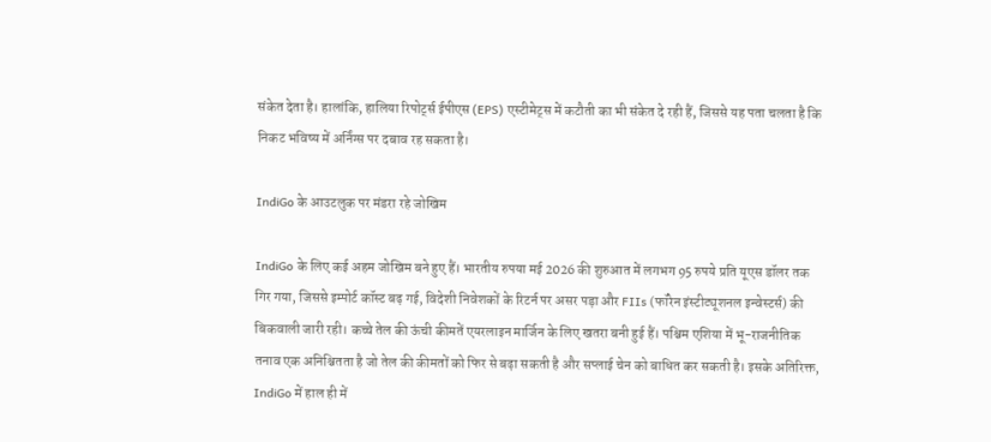संकेत देता है। हालांकि, हालिया रिपोर्ट्स ईपीएस (EPS) एस्टीमेट्स में कटौती का भी संकेत दे रही हैं, जिससे यह पता चलता है कि निकट भविष्य में अर्निंग्स पर दबाव रह सकता है।

IndiGo के आउटलुक पर मंडरा रहे जोखिम

IndiGo के लिए कई अहम जोखिम बने हुए हैं। भारतीय रुपया मई 2026 की शुरुआत में लगभग 95 रुपये प्रति यूएस डॉलर तक गिर गया, जिससे इम्पोर्ट कॉस्ट बढ़ गई, विदेशी निवेशकों के रिटर्न पर असर पड़ा और FIIs (फॉरेन इंस्टीट्यूशनल इन्वेस्टर्स) की बिकवाली जारी रही। कच्चे तेल की ऊंची कीमतें एयरलाइन मार्जिन के लिए खतरा बनी हुई हैं। पश्चिम एशिया में भू-राजनीतिक तनाव एक अनिश्चितता है जो तेल की कीमतों को फिर से बढ़ा सकती है और सप्लाई चेन को बाधित कर सकती है। इसके अतिरिक्त, IndiGo में हाल ही में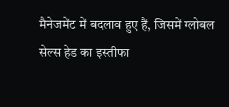मैनेजमेंट में बदलाव हुए हैं, जिसमें ग्लोबल सेल्स हेड का इस्तीफा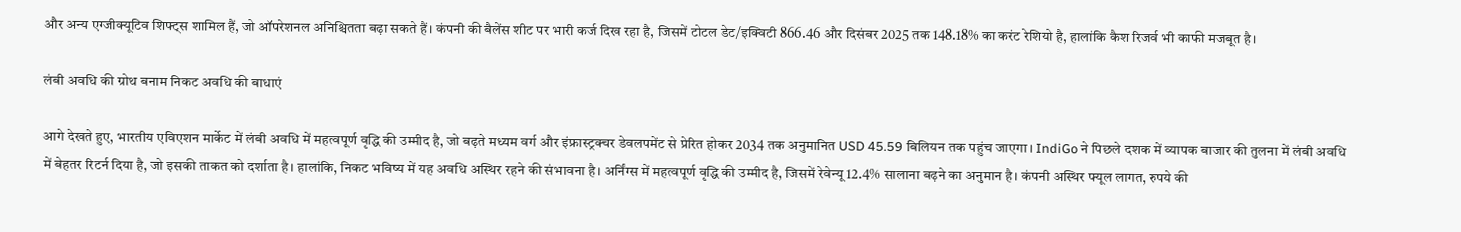और अन्य एग्जीक्यूटिव शिफ्ट्स शामिल हैं, जो ऑपरेशनल अनिश्चितता बढ़ा सकते हैं। कंपनी की बैलेंस शीट पर भारी कर्ज दिख रहा है, जिसमें टोटल डेट/इक्विटी 866.46 और दिसंबर 2025 तक 148.18% का करंट रेशियो है, हालांकि कैश रिजर्व भी काफी मजबूत है।

लंबी अवधि की ग्रोथ बनाम निकट अवधि की बाधाएं

आगे देखते हुए, भारतीय एविएशन मार्केट में लंबी अवधि में महत्वपूर्ण वृद्धि की उम्मीद है, जो बढ़ते मध्यम वर्ग और इंफ्रास्ट्रक्चर डेवलपमेंट से प्रेरित होकर 2034 तक अनुमानित USD 45.59 बिलियन तक पहुंच जाएगा। IndiGo ने पिछले दशक में व्यापक बाजार की तुलना में लंबी अवधि में बेहतर रिटर्न दिया है, जो इसकी ताकत को दर्शाता है। हालांकि, निकट भविष्य में यह अवधि अस्थिर रहने की संभावना है। अर्निंग्स में महत्वपूर्ण वृद्धि की उम्मीद है, जिसमें रेवेन्यू 12.4% सालाना बढ़ने का अनुमान है। कंपनी अस्थिर फ्यूल लागत, रुपये की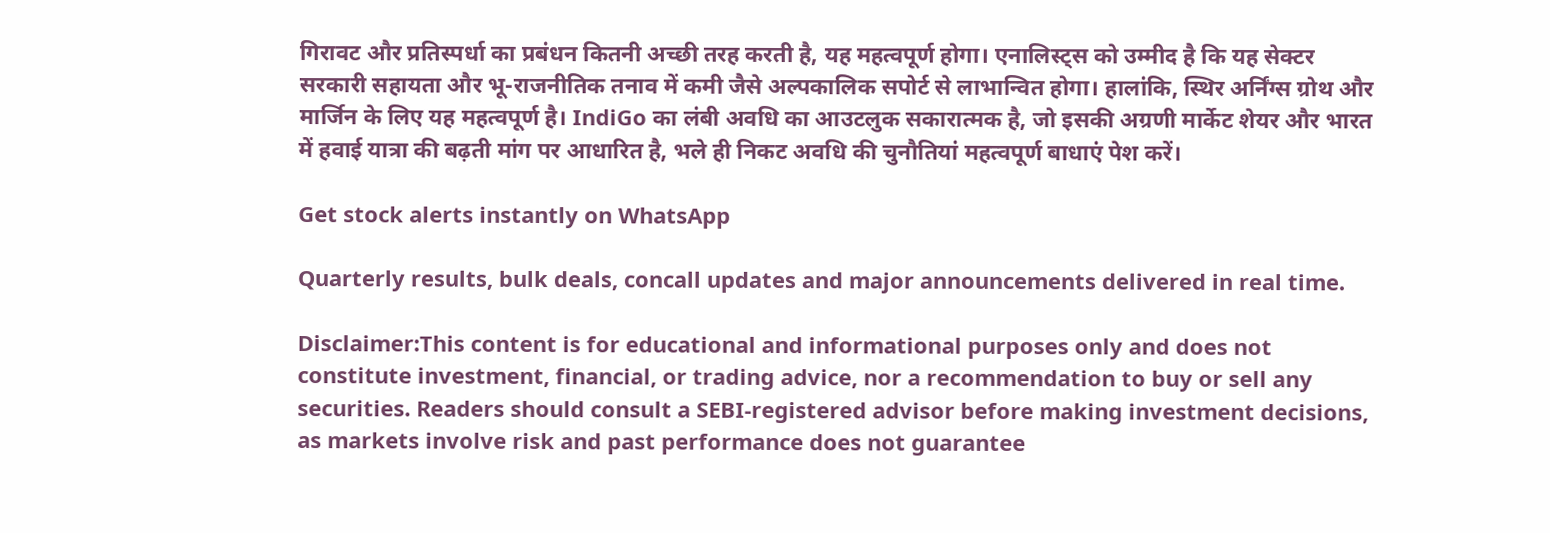गिरावट और प्रतिस्पर्धा का प्रबंधन कितनी अच्छी तरह करती है, यह महत्वपूर्ण होगा। एनालिस्ट्स को उम्मीद है कि यह सेक्टर सरकारी सहायता और भू-राजनीतिक तनाव में कमी जैसे अल्पकालिक सपोर्ट से लाभान्वित होगा। हालांकि, स्थिर अर्निंग्स ग्रोथ और मार्जिन के लिए यह महत्वपूर्ण है। IndiGo का लंबी अवधि का आउटलुक सकारात्मक है, जो इसकी अग्रणी मार्केट शेयर और भारत में हवाई यात्रा की बढ़ती मांग पर आधारित है, भले ही निकट अवधि की चुनौतियां महत्वपूर्ण बाधाएं पेश करें।

Get stock alerts instantly on WhatsApp

Quarterly results, bulk deals, concall updates and major announcements delivered in real time.

Disclaimer:This content is for educational and informational purposes only and does not constitute investment, financial, or trading advice, nor a recommendation to buy or sell any securities. Readers should consult a SEBI-registered advisor before making investment decisions, as markets involve risk and past performance does not guarantee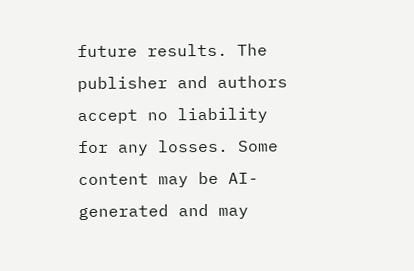future results. The publisher and authors accept no liability for any losses. Some content may be AI-generated and may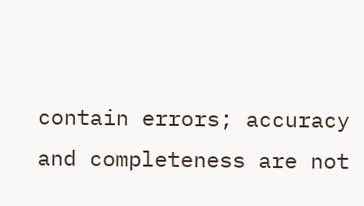contain errors; accuracy and completeness are not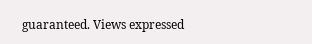guaranteed. Views expressed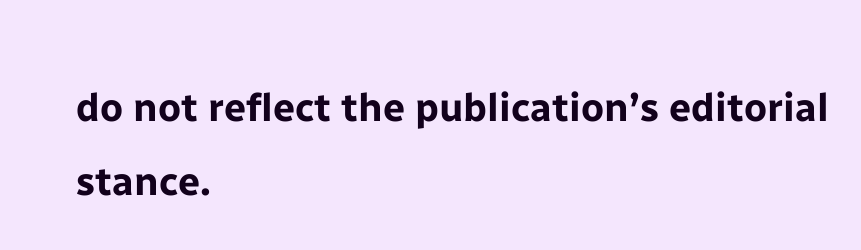do not reflect the publication’s editorial stance.